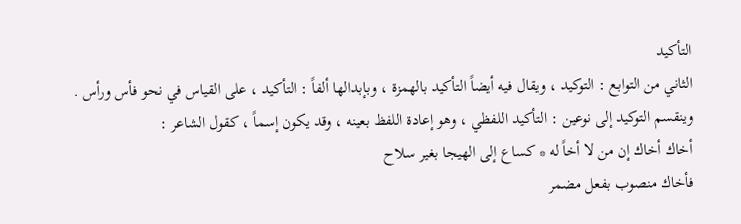التأكيد
الثاني من التوابع : التوكيد ، ويقال فيه أيضاً التأكيد بالهمزة ، وبإبدالها ألفاً : التأكيد ، على القياس في نحو فأس ورأس .
وينقسم التوكيد إلى نوعين : التأكيد اللفظي ، وهو إعادة اللفظ بعينه ، وقد يكون إسماً ، كقول الشاعر :
أخاك أخاك إن من لا أخاً له * كساع إلى الهيجا بغير سلاح
فأخاك منصوب بفعل مضمر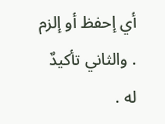أي إحفظ أو إلزم . والثاني تأكيدٌ له .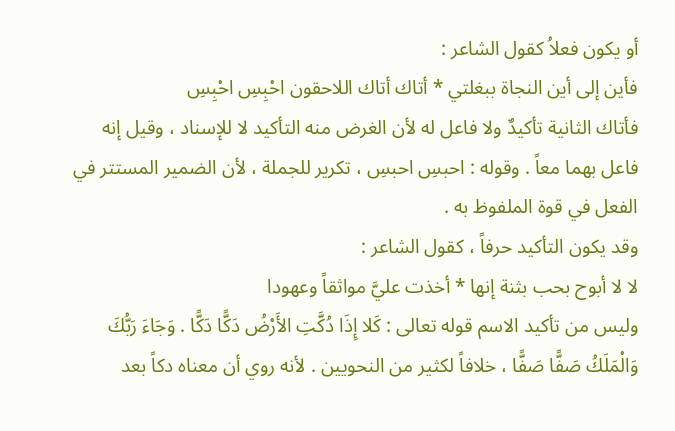أو يكون فعلاُ كقول الشاعر :
فأين إلى أين النجاة ببغلتي * أتاك أتاك اللاحقون احْبِسِ احْبِسِ
فأتاك الثانية تأكيدٌ ولا فاعل له لأن الغرض منه التأكيد لا للإسناد ، وقيل إنه فاعل بهما معاً . وقوله : احبسِ احبسِ ، تكرير للجملة ، لأن الضمير المستتر في الفعل في قوة الملفوظ به .
وقد يكون التأكيد حرفاً ، كقول الشاعر :
لا لا أبوح بحب بثنة إنها * أخذت عليَّ مواثقاً وعهودا
وليس من تأكيد الاسم قوله تعالى : كَلا إِذَا دُكَّتِ الأَرْضُ دَكًّا دَكًّا . وَجَاءَ رَبُّكَ وَالْمَلَكُ صَفًّا صَفًّا ، خلافاً لكثير من النحويين . لأنه روي أن معناه دكاً بعد